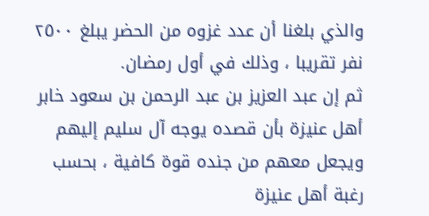والذي بلغنا أن عدد غزوه من الحضر يبلغ ٢٥٠٠ نفر تقريبا ، وذلك في أول رمضان.
ثم إن عبد العزيز بن عبد الرحمن بن سعود خابر أهل عنيزة بأن قصده يوجه آل سليم إليهم ويجعل معهم من جنده قوة كافية ، بحسب رغبة أهل عنيزة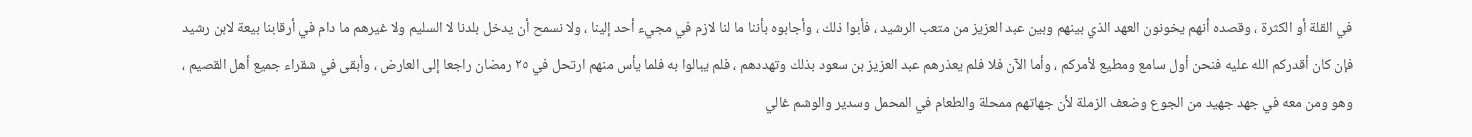في القلة أو الكثرة ، وقصده أنهم يخونون العهد الذي بينهم وبين عبد العزيز من متعب الرشيد ، فأبوا ذلك ، وأجابوه بأننا ما لنا لازم في مجيء أحد إلينا ، ولا نسمح أن يدخل بلدنا لا السليم ولا غيرهم ما دام في أرقابنا بيعة لابن رشيد فإن كان أقدركم الله عليه فنحن أول سامع ومطيع لأمركم ، وأما الآن فلا فلم يعذرهم عبد العزيز بن سعود بذلك وتهددهم ، فلم يبالوا به فلما يأس منهم ارتحل في ٢٥ رمضان راجعا إلى العارض ، وأبقى في شقراء جميع أهل القصيم ، وهو ومن معه في جهد جهيد من الجوع وضعف الزملة لأن جهاتهم ممحلة والطعام في المحمل وسدير والوشم غالي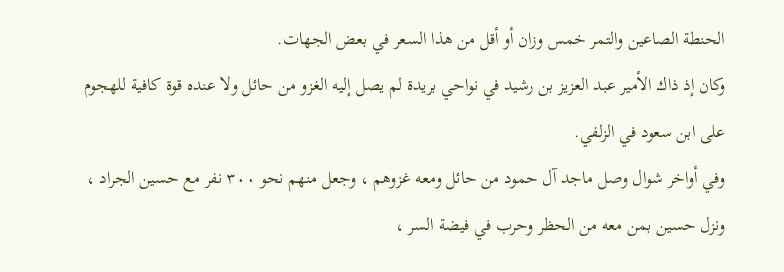الحنطة الصاعين والتمر خمس وزان أو أقل من هذا السعر في بعض الجهات.
وكان إذ ذاك الأمير عبد العزيز بن رشيد في نواحي بريدة لم يصل إليه الغزو من حائل ولا عنده قوة كافية للهجوم على ابن سعود في الزلفي.
وفي أواخر شوال وصل ماجد آل حمود من حائل ومعه غزوهم ، وجعل منهم نحو ٣٠٠ نفر مع حسين الجراد ، ونزل حسين بمن معه من الحظر وحرب في فيضة السر ،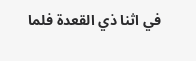في اثنا ذي القعدة فلما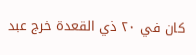كان في ٢٠ ذي القعدة خرج عبد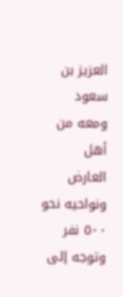العزيز بن سعود ومعه من أهل العارض ونواحيه نحو ٥٠٠ نفر وتوجه إلى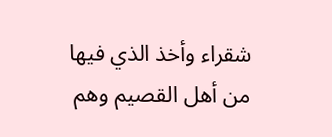شقراء وأخذ الذي فيها من أهل القصيم وهم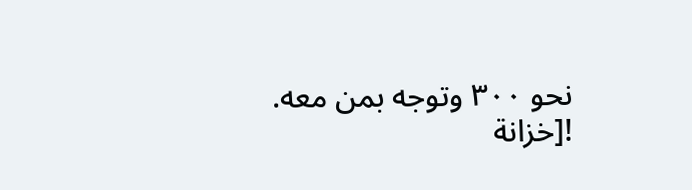نحو ٣٠٠ وتوجه بمن معه.
![خزانة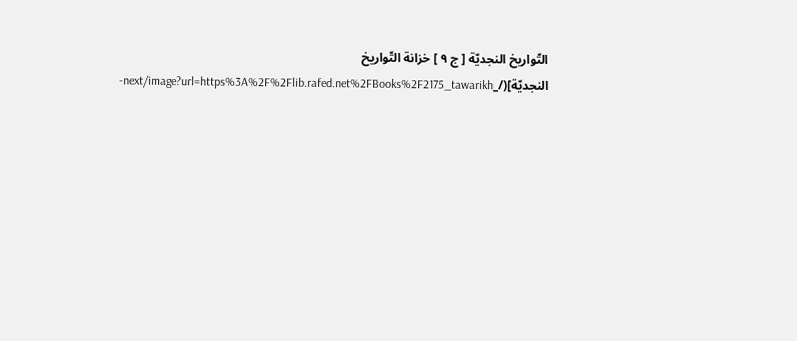التّواريخ النجديّة [ ج ٩ ] خزانة التّواريخ النجديّة](/_next/image?url=https%3A%2F%2Flib.rafed.net%2FBooks%2F2175_tawarikh-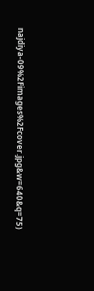najdiya-09%2Fimages%2Fcover.jpg&w=640&q=75)